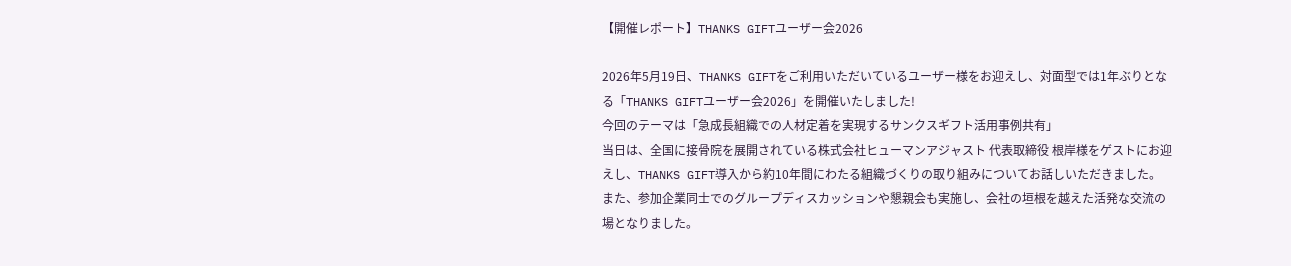【開催レポート】THANKS GIFTユーザー会2026

2026年5月19日、THANKS GIFTをご利用いただいているユーザー様をお迎えし、対面型では1年ぶりとなる「THANKS GIFTユーザー会2026」を開催いたしました!
今回のテーマは「急成長組織での人材定着を実現するサンクスギフト活用事例共有」
当日は、全国に接骨院を展開されている株式会社ヒューマンアジャスト 代表取締役 根岸様をゲストにお迎えし、THANKS GIFT導入から約10年間にわたる組織づくりの取り組みについてお話しいただきました。
また、参加企業同士でのグループディスカッションや懇親会も実施し、会社の垣根を越えた活発な交流の場となりました。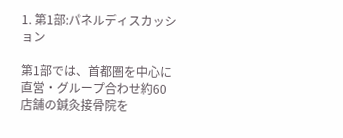1. 第1部:パネルディスカッション

第1部では、首都圏を中心に直営・グループ合わせ約60店舗の鍼灸接骨院を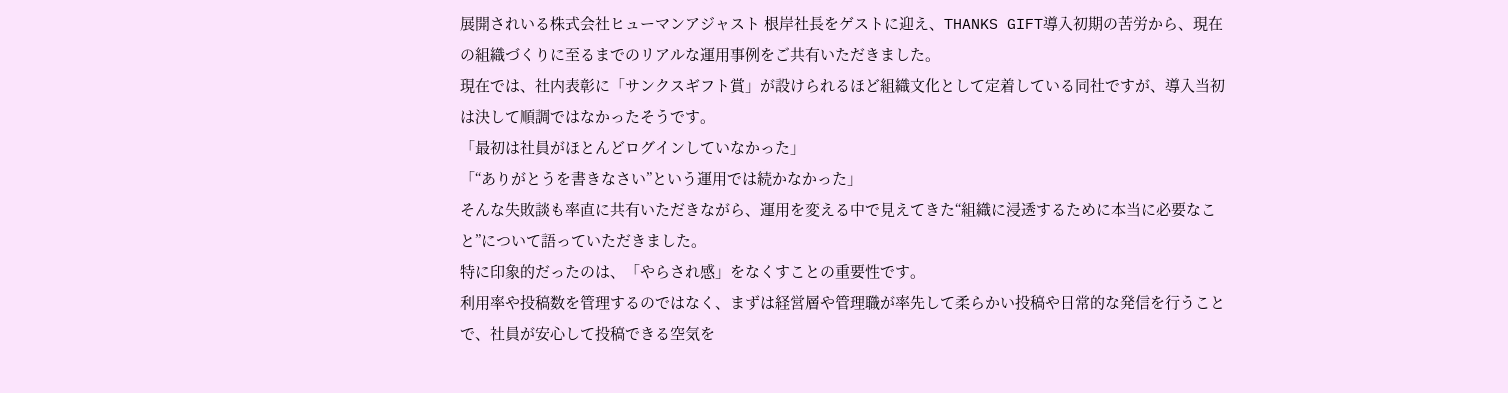展開されいる株式会社ヒューマンアジャスト 根岸社長をゲストに迎え、THANKS GIFT導入初期の苦労から、現在の組織づくりに至るまでのリアルな運用事例をご共有いただきました。
現在では、社内表彰に「サンクスギフト賞」が設けられるほど組織文化として定着している同社ですが、導入当初は決して順調ではなかったそうです。
「最初は社員がほとんどログインしていなかった」
「“ありがとうを書きなさい”という運用では続かなかった」
そんな失敗談も率直に共有いただきながら、運用を変える中で見えてきた“組織に浸透するために本当に必要なこと”について語っていただきました。
特に印象的だったのは、「やらされ感」をなくすことの重要性です。
利用率や投稿数を管理するのではなく、まずは経営層や管理職が率先して柔らかい投稿や日常的な発信を行うことで、社員が安心して投稿できる空気を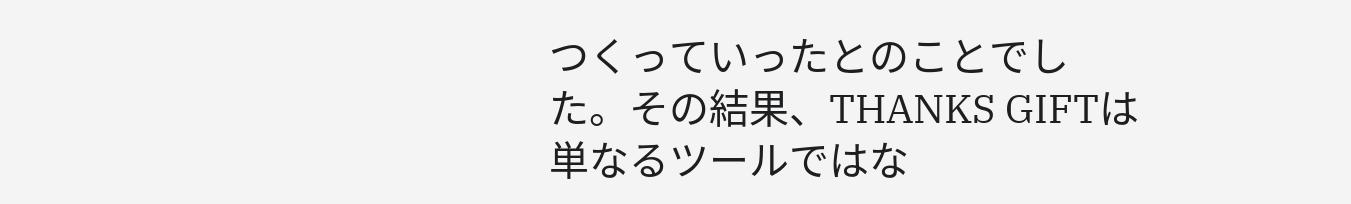つくっていったとのことでした。その結果、THANKS GIFTは単なるツールではな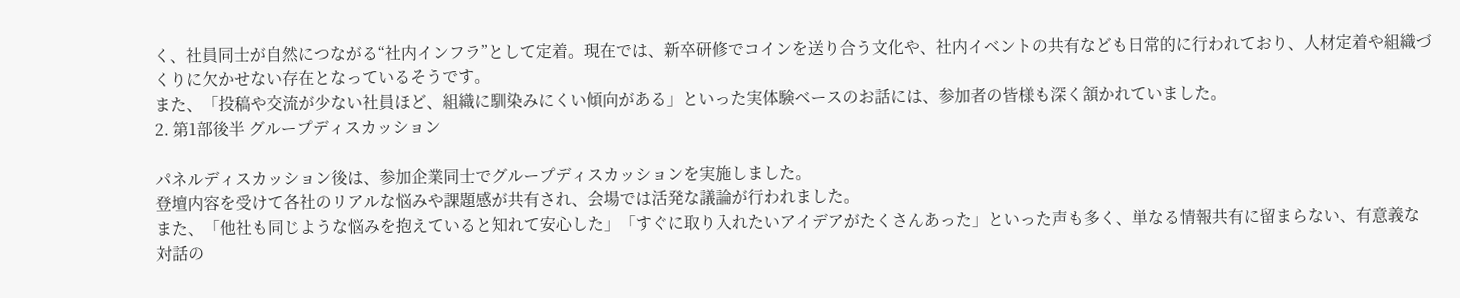く、社員同士が自然につながる“社内インフラ”として定着。現在では、新卒研修でコインを送り合う文化や、社内イベントの共有なども日常的に行われており、人材定着や組織づくりに欠かせない存在となっているそうです。
また、「投稿や交流が少ない社員ほど、組織に馴染みにくい傾向がある」といった実体験ベースのお話には、参加者の皆様も深く頷かれていました。
2. 第1部後半 グループディスカッション

パネルディスカッション後は、参加企業同士でグループディスカッションを実施しました。
登壇内容を受けて各社のリアルな悩みや課題感が共有され、会場では活発な議論が行われました。
また、「他社も同じような悩みを抱えていると知れて安心した」「すぐに取り入れたいアイデアがたくさんあった」といった声も多く、単なる情報共有に留まらない、有意義な対話の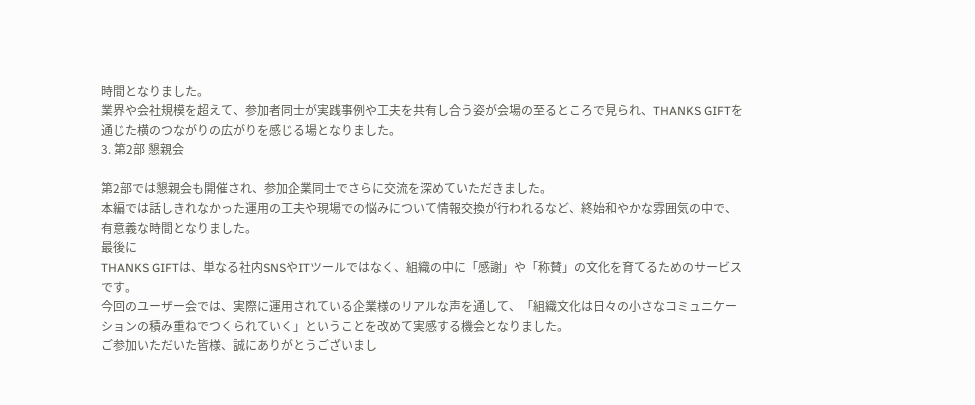時間となりました。
業界や会社規模を超えて、参加者同士が実践事例や工夫を共有し合う姿が会場の至るところで見られ、THANKS GIFTを通じた横のつながりの広がりを感じる場となりました。
3. 第2部 懇親会

第2部では懇親会も開催され、参加企業同士でさらに交流を深めていただきました。
本編では話しきれなかった運用の工夫や現場での悩みについて情報交換が行われるなど、終始和やかな雰囲気の中で、有意義な時間となりました。
最後に
THANKS GIFTは、単なる社内SNSやITツールではなく、組織の中に「感謝」や「称賛」の文化を育てるためのサービスです。
今回のユーザー会では、実際に運用されている企業様のリアルな声を通して、「組織文化は日々の小さなコミュニケーションの積み重ねでつくられていく」ということを改めて実感する機会となりました。
ご参加いただいた皆様、誠にありがとうございまし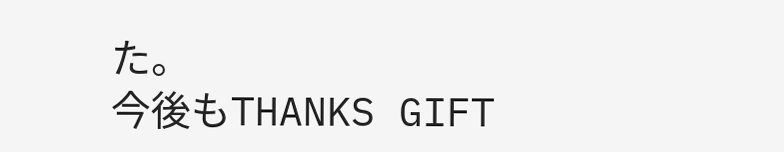た。
今後もTHANKS GIFT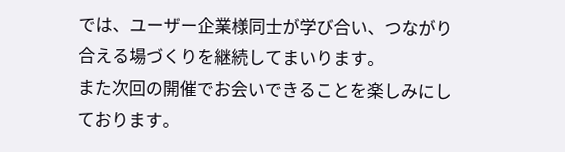では、ユーザー企業様同士が学び合い、つながり合える場づくりを継続してまいります。
また次回の開催でお会いできることを楽しみにしております。